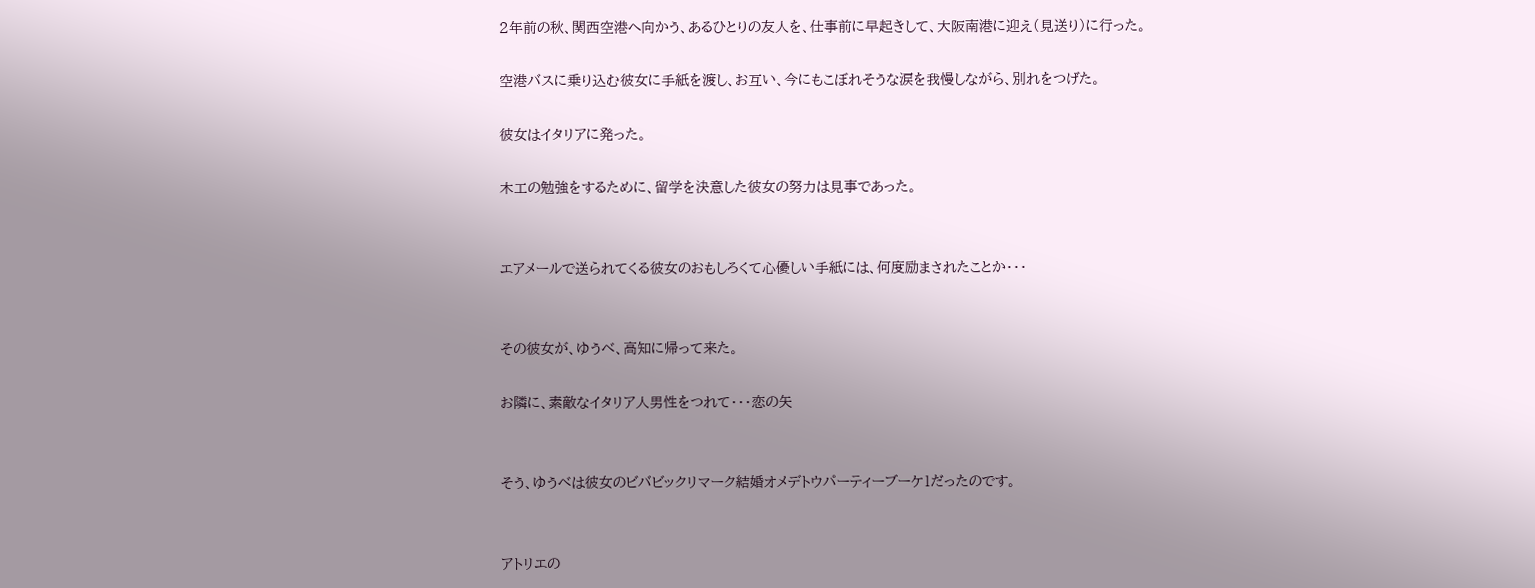2年前の秋、関西空港へ向かう、あるひとりの友人を、仕事前に早起きして、大阪南港に迎え(見送り)に行った。

空港バスに乗り込む彼女に手紙を渡し、お互い、今にもこぼれそうな涙を我慢しながら、別れをつげた。

彼女はイタリアに発った。

木工の勉強をするために、留学を決意した彼女の努力は見事であった。


エアメールで送られてくる彼女のおもしろくて心優しい手紙には、何度励まされたことか・・・


その彼女が、ゆうべ、高知に帰って来た。

お隣に、素敵なイタリア人男性をつれて・・・恋の矢


そう、ゆうべは彼女のビバビックリマーク結婚オメデトウパーティーブーケ1だったのです。


アトリエの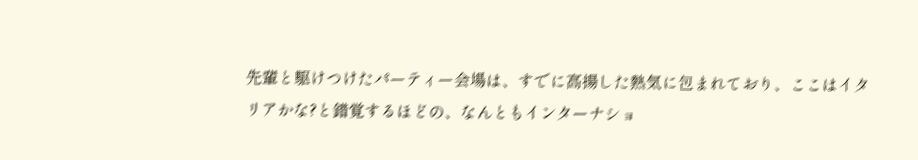先輩と駆けつけたパーティー会場は、すでに高揚した熱気に包まれており、ここはイタリアかな?と錯覚するほどの、なんともインターナショ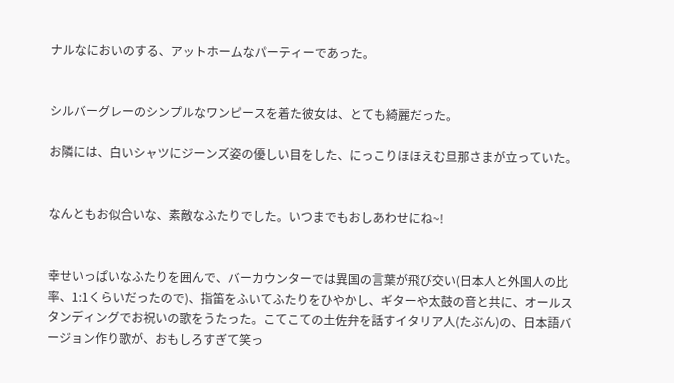ナルなにおいのする、アットホームなパーティーであった。


シルバーグレーのシンプルなワンピースを着た彼女は、とても綺麗だった。

お隣には、白いシャツにジーンズ姿の優しい目をした、にっこりほほえむ旦那さまが立っていた。


なんともお似合いな、素敵なふたりでした。いつまでもおしあわせにね~!


幸せいっぱいなふたりを囲んで、バーカウンターでは異国の言葉が飛び交い(日本人と外国人の比率、1:1くらいだったので)、指笛をふいてふたりをひやかし、ギターや太鼓の音と共に、オールスタンディングでお祝いの歌をうたった。こてこての土佐弁を話すイタリア人(たぶん)の、日本語バージョン作り歌が、おもしろすぎて笑っ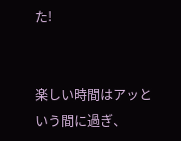た!


楽しい時間はアッという間に過ぎ、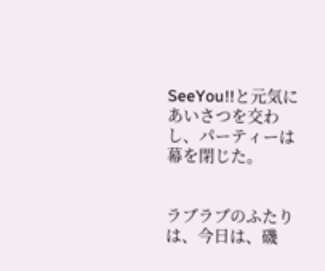SeeYou!!と元気にあいさつを交わし、パーティーは幕を閉じた。


ラブラブのふたりは、今日は、磯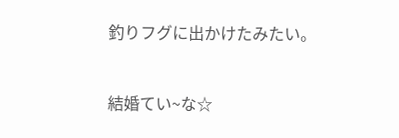釣りフグに出かけたみたい。


結婚てい~な☆